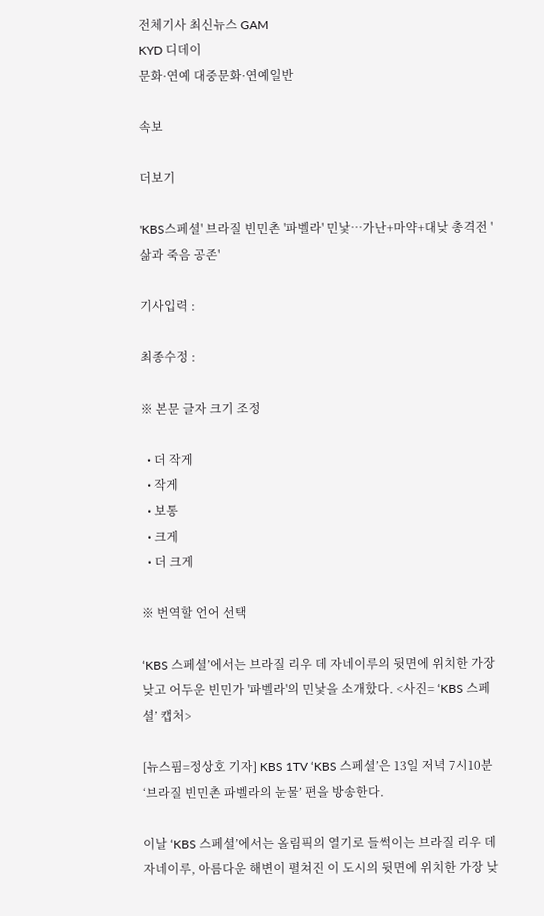전체기사 최신뉴스 GAM
KYD 디데이
문화·연예 대중문화·연예일반

속보

더보기

'KBS스페셜' 브라질 빈민촌 '파벨라' 민낯…가난+마약+대낮 총격전 '삶과 죽음 공존'

기사입력 :

최종수정 :

※ 본문 글자 크기 조정

  • 더 작게
  • 작게
  • 보통
  • 크게
  • 더 크게

※ 번역할 언어 선택

‘KBS 스페셜’에서는 브라질 리우 데 자네이루의 뒷면에 위치한 가장 낮고 어두운 빈민가 '파벨라'의 민낯을 소개핬다. <사진= ‘KBS 스페셜’ 캡처>

[뉴스핌=정상호 기자] KBS 1TV ‘KBS 스페셜’은 13일 저녁 7시10분 ‘브라질 빈민촌 파벨라의 눈물’ 편을 방송한다.

이날 ‘KBS 스페셜’에서는 올림픽의 열기로 들썩이는 브라질 리우 데 자네이루, 아름다운 해변이 펼쳐진 이 도시의 뒷면에 위치한 가장 낮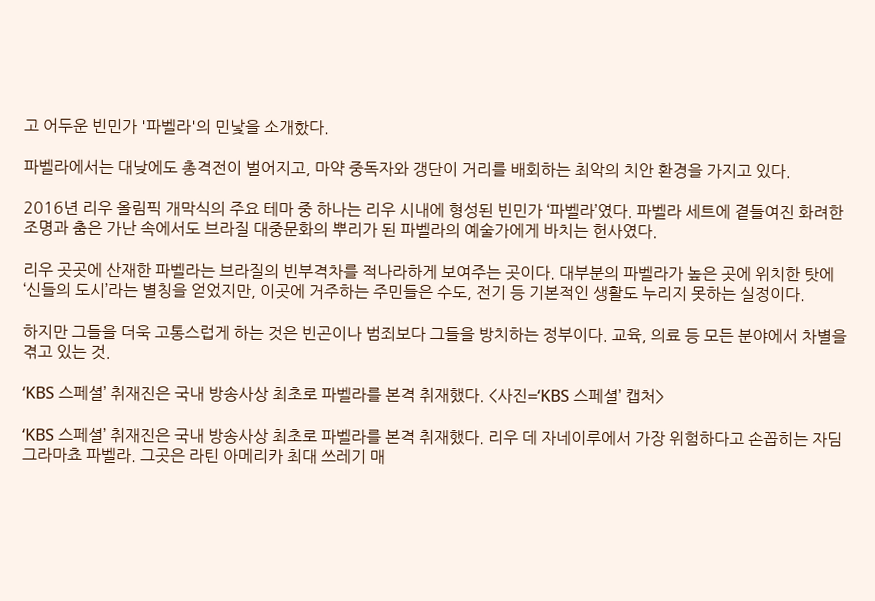고 어두운 빈민가 '파벨라'의 민낯을 소개핬다.

파벨라에서는 대낮에도 총격전이 벌어지고, 마약 중독자와 갱단이 거리를 배회하는 최악의 치안 환경을 가지고 있다.

2016년 리우 올림픽 개막식의 주요 테마 중 하나는 리우 시내에 형성된 빈민가 ‘파벨라’였다. 파벨라 세트에 곁들여진 화려한 조명과 춤은 가난 속에서도 브라질 대중문화의 뿌리가 된 파벨라의 예술가에게 바치는 헌사였다.

리우 곳곳에 산재한 파벨라는 브라질의 빈부격차를 적나라하게 보여주는 곳이다. 대부분의 파벨라가 높은 곳에 위치한 탓에 ‘신들의 도시’라는 별칭을 얻었지만, 이곳에 거주하는 주민들은 수도, 전기 등 기본적인 생활도 누리지 못하는 실정이다.

하지만 그들을 더욱 고통스럽게 하는 것은 빈곤이나 범죄보다 그들을 방치하는 정부이다. 교육, 의료 등 모든 분야에서 차별을 겪고 있는 것.

‘KBS 스페셜’ 취재진은 국내 방송사상 최초로 파벨라를 본격 취재했다. <사진=‘KBS 스페셜’ 캡처>

‘KBS 스페셜’ 취재진은 국내 방송사상 최초로 파벨라를 본격 취재했다. 리우 데 자네이루에서 가장 위험하다고 손꼽히는 자딤 그라마쵸 파벨라. 그곳은 라틴 아메리카 최대 쓰레기 매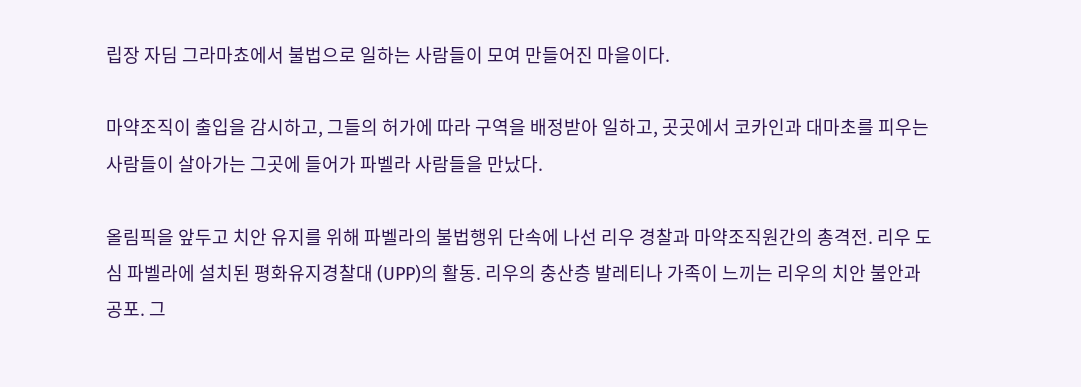립장 자딤 그라마쵸에서 불법으로 일하는 사람들이 모여 만들어진 마을이다.

마약조직이 출입을 감시하고, 그들의 허가에 따라 구역을 배정받아 일하고, 곳곳에서 코카인과 대마초를 피우는 사람들이 살아가는 그곳에 들어가 파벨라 사람들을 만났다.

올림픽을 앞두고 치안 유지를 위해 파벨라의 불법행위 단속에 나선 리우 경찰과 마약조직원간의 총격전. 리우 도심 파벨라에 설치된 평화유지경찰대 (UPP)의 활동. 리우의 충산층 발레티나 가족이 느끼는 리우의 치안 불안과 공포. 그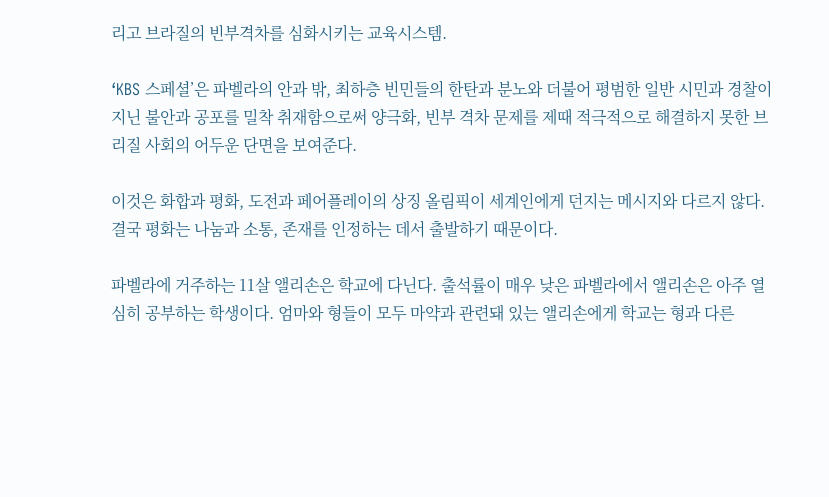리고 브라질의 빈부격차를 심화시키는 교육시스템.

‘KBS 스페셜’은 파벨라의 안과 밖, 최하층 빈민들의 한탄과 분노와 더불어 평범한 일반 시민과 경찰이 지닌 불안과 공포를 밀착 취재함으로써 양극화, 빈부 격차 문제를 제때 적극적으로 해결하지 못한 브리질 사회의 어두운 단면을 보여준다.

이것은 화합과 평화, 도전과 페어플레이의 상징 올림픽이 세계인에게 던지는 메시지와 다르지 않다. 결국 평화는 나눔과 소통, 존재를 인정하는 데서 출발하기 때문이다.

파벨라에 거주하는 11살 앨리손은 학교에 다닌다. 출석률이 매우 낮은 파벨라에서 앨리손은 아주 열심히 공부하는 학생이다. 엄마와 형들이 모두 마약과 관련돼 있는 앨리손에게 학교는 형과 다른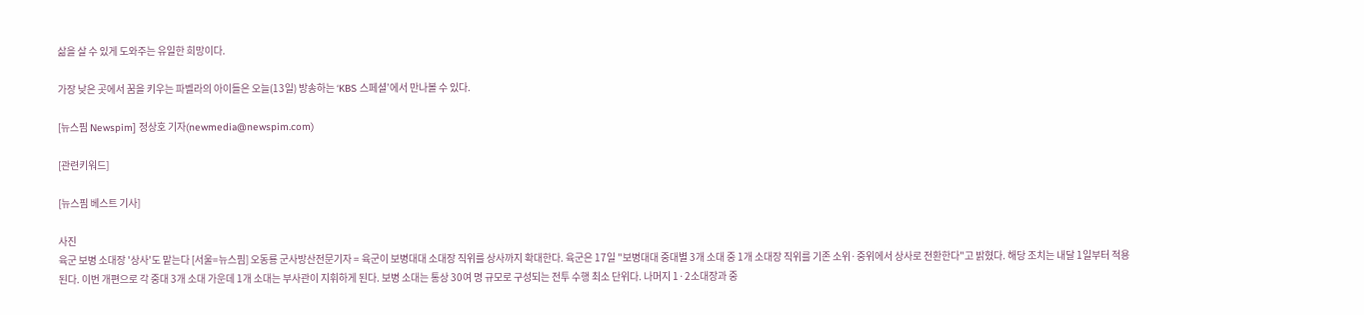삶을 살 수 있게 도와주는 유일한 희망이다.

가장 낮은 곳에서 꿈을 키우는 파벨라의 아이들은 오늘(13일) 방송하는 ‘KBS 스페셜’에서 만나볼 수 있다.

[뉴스핌 Newspim] 정상호 기자(newmedia@newspim.com)

[관련키워드]

[뉴스핌 베스트 기사]

사진
육군 보병 소대장 '상사'도 맡는다 [서울=뉴스핌] 오동룡 군사방산전문기자 = 육군이 보병대대 소대장 직위를 상사까지 확대한다. 육군은 17일 "보병대대 중대별 3개 소대 중 1개 소대장 직위를 기존 소위·중위에서 상사로 전환한다"고 밝혔다. 해당 조치는 내달 1일부터 적용된다. 이번 개편으로 각 중대 3개 소대 가운데 1개 소대는 부사관이 지휘하게 된다. 보병 소대는 통상 30여 명 규모로 구성되는 전투 수행 최소 단위다. 나머지 1·2소대장과 중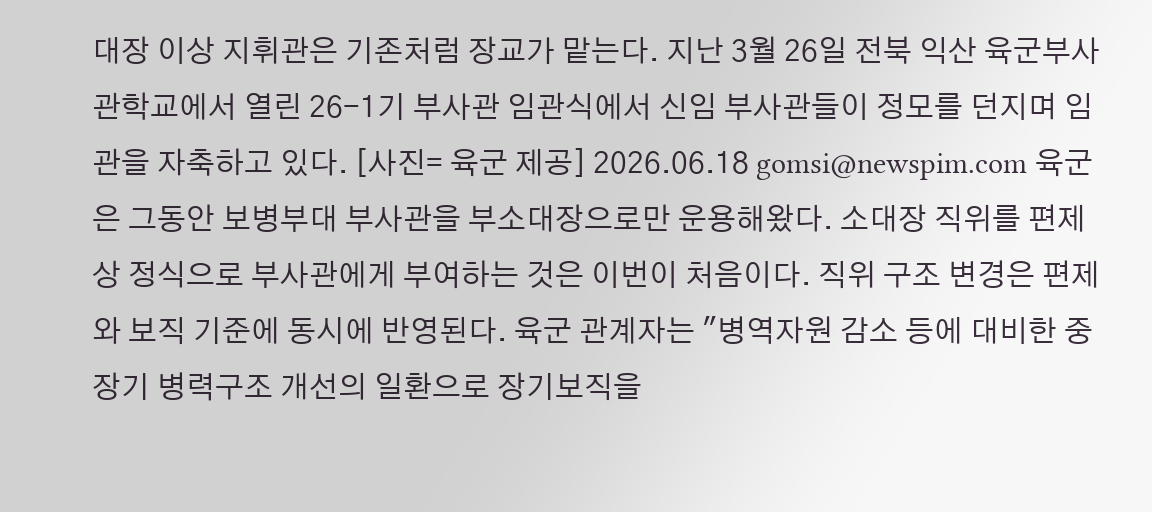대장 이상 지휘관은 기존처럼 장교가 맡는다. 지난 3월 26일 전북 익산 육군부사관학교에서 열린 26-1기 부사관 임관식에서 신임 부사관들이 정모를 던지며 임관을 자축하고 있다. [사진= 육군 제공] 2026.06.18 gomsi@newspim.com 육군은 그동안 보병부대 부사관을 부소대장으로만 운용해왔다. 소대장 직위를 편제상 정식으로 부사관에게 부여하는 것은 이번이 처음이다. 직위 구조 변경은 편제와 보직 기준에 동시에 반영된다. 육군 관계자는 "병역자원 감소 등에 대비한 중장기 병력구조 개선의 일환으로 장기보직을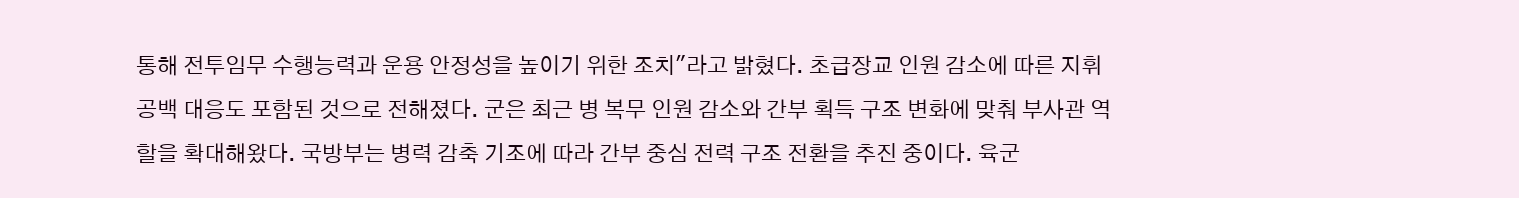통해 전투임무 수행능력과 운용 안정성을 높이기 위한 조치"라고 밝혔다. 초급장교 인원 감소에 따른 지휘 공백 대응도 포함된 것으로 전해졌다. 군은 최근 병 복무 인원 감소와 간부 획득 구조 변화에 맞춰 부사관 역할을 확대해왔다. 국방부는 병력 감축 기조에 따라 간부 중심 전력 구조 전환을 추진 중이다. 육군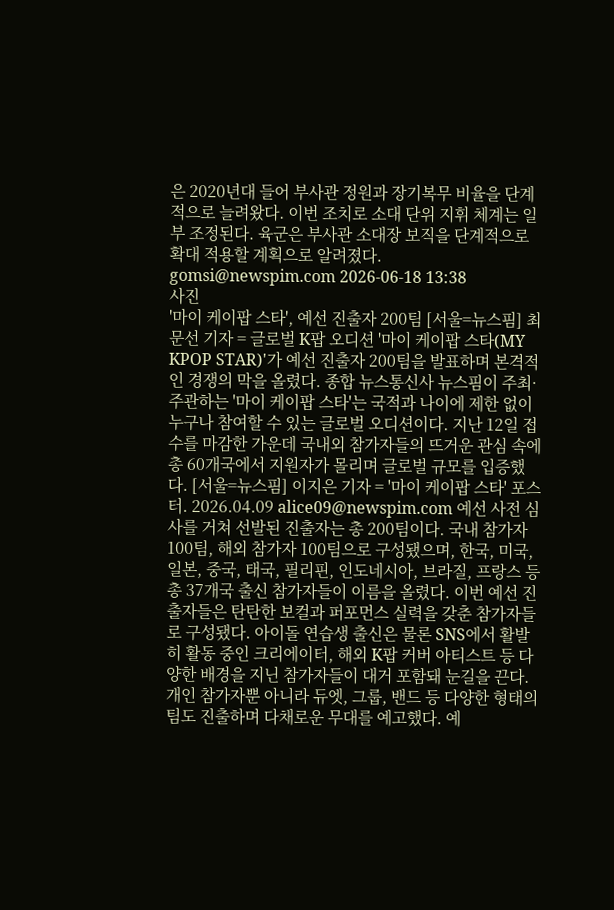은 2020년대 들어 부사관 정원과 장기복무 비율을 단계적으로 늘려왔다. 이번 조치로 소대 단위 지휘 체계는 일부 조정된다. 육군은 부사관 소대장 보직을 단계적으로 확대 적용할 계획으로 알려졌다. gomsi@newspim.com 2026-06-18 13:38
사진
'마이 케이팝 스타', 예선 진출자 200팀 [서울=뉴스핌] 최문선 기자 = 글로벌 K팝 오디션 '마이 케이팝 스타(MY KPOP STAR)'가 예선 진출자 200팀을 발표하며 본격적인 경쟁의 막을 올렸다. 종합 뉴스통신사 뉴스핌이 주최·주관하는 '마이 케이팝 스타'는 국적과 나이에 제한 없이 누구나 참여할 수 있는 글로벌 오디션이다. 지난 12일 접수를 마감한 가운데 국내외 참가자들의 뜨거운 관심 속에 총 60개국에서 지원자가 몰리며 글로벌 규모를 입증했다. [서울=뉴스핌] 이지은 기자 = '마이 케이팝 스타' 포스터. 2026.04.09 alice09@newspim.com 예선 사전 심사를 거쳐 선발된 진출자는 총 200팀이다. 국내 참가자 100팀, 해외 참가자 100팀으로 구성됐으며, 한국, 미국, 일본, 중국, 태국, 필리핀, 인도네시아, 브라질, 프랑스 등 총 37개국 출신 참가자들이 이름을 올렸다. 이번 예선 진출자들은 탄탄한 보컬과 퍼포먼스 실력을 갖춘 참가자들로 구성됐다. 아이돌 연습생 출신은 물론 SNS에서 활발히 활동 중인 크리에이터, 해외 K팝 커버 아티스트 등 다양한 배경을 지닌 참가자들이 대거 포함돼 눈길을 끈다. 개인 참가자뿐 아니라 듀엣, 그룹, 밴드 등 다양한 형태의 팀도 진출하며 다채로운 무대를 예고했다. 예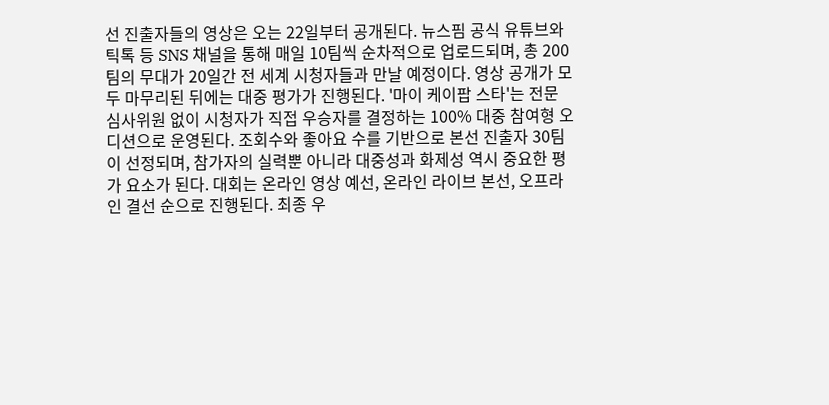선 진출자들의 영상은 오는 22일부터 공개된다. 뉴스핌 공식 유튜브와 틱톡 등 SNS 채널을 통해 매일 10팀씩 순차적으로 업로드되며, 총 200팀의 무대가 20일간 전 세계 시청자들과 만날 예정이다. 영상 공개가 모두 마무리된 뒤에는 대중 평가가 진행된다. '마이 케이팝 스타'는 전문 심사위원 없이 시청자가 직접 우승자를 결정하는 100% 대중 참여형 오디션으로 운영된다. 조회수와 좋아요 수를 기반으로 본선 진출자 30팀이 선정되며, 참가자의 실력뿐 아니라 대중성과 화제성 역시 중요한 평가 요소가 된다. 대회는 온라인 영상 예선, 온라인 라이브 본선, 오프라인 결선 순으로 진행된다. 최종 우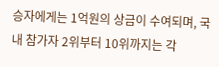승자에게는 1억원의 상금이 수여되며, 국내 참가자 2위부터 10위까지는 각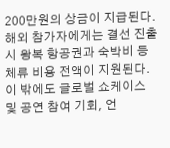200만원의 상금이 지급된다. 해외 참가자에게는 결선 진출 시 왕복 항공권과 숙박비 등 체류 비용 전액이 지원된다. 이 밖에도 글로벌 쇼케이스 및 공연 참여 기회, 언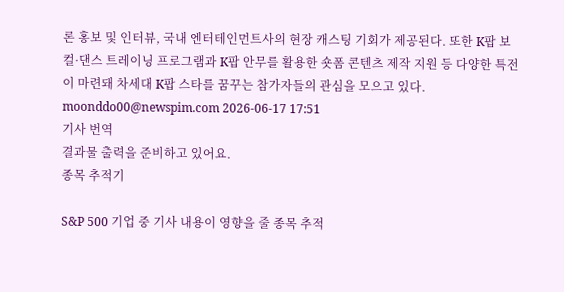론 홍보 및 인터뷰, 국내 엔터테인먼트사의 현장 캐스팅 기회가 제공된다. 또한 K팝 보컬·댄스 트레이닝 프로그램과 K팝 안무를 활용한 숏폼 콘텐츠 제작 지원 등 다양한 특전이 마련돼 차세대 K팝 스타를 꿈꾸는 참가자들의 관심을 모으고 있다. moonddo00@newspim.com 2026-06-17 17:51
기사 번역
결과물 출력을 준비하고 있어요.
종목 추적기

S&P 500 기업 중 기사 내용이 영향을 줄 종목 추적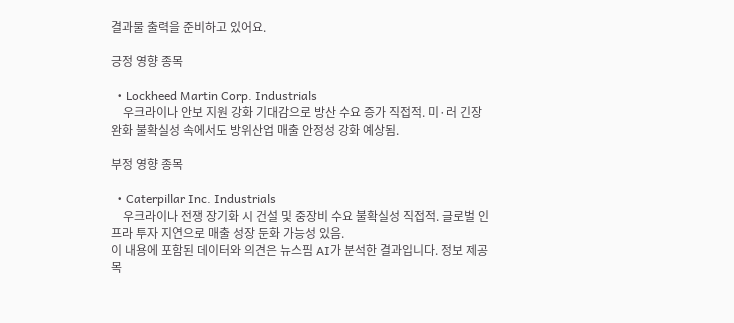결과물 출력을 준비하고 있어요.

긍정 영향 종목

  • Lockheed Martin Corp. Industrials
    우크라이나 안보 지원 강화 기대감으로 방산 수요 증가 직접적. 미·러 긴장 완화 불확실성 속에서도 방위산업 매출 안정성 강화 예상됨.

부정 영향 종목

  • Caterpillar Inc. Industrials
    우크라이나 전쟁 장기화 시 건설 및 중장비 수요 불확실성 직접적. 글로벌 인프라 투자 지연으로 매출 성장 둔화 가능성 있음.
이 내용에 포함된 데이터와 의견은 뉴스핌 AI가 분석한 결과입니다. 정보 제공 목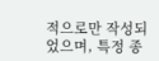적으로만 작성되었으며, 특정 종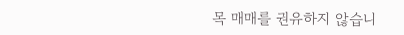목 매매를 권유하지 않습니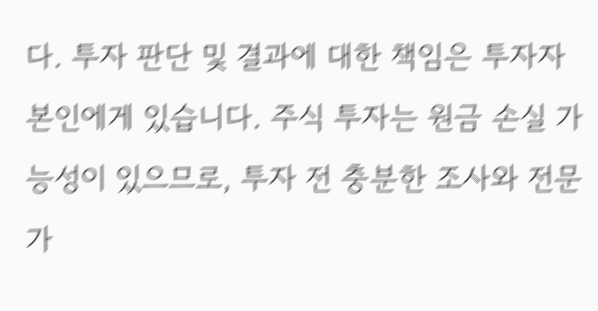다. 투자 판단 및 결과에 대한 책임은 투자자 본인에게 있습니다. 주식 투자는 원금 손실 가능성이 있으므로, 투자 전 충분한 조사와 전문가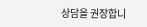상담을 권장합니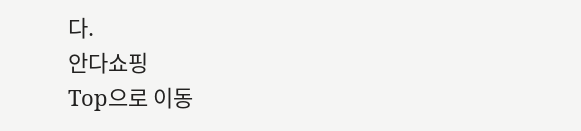다.
안다쇼핑
Top으로 이동